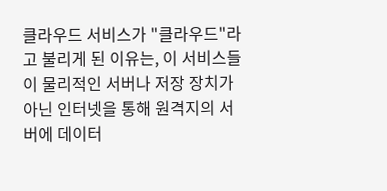클라우드 서비스가 "클라우드"라고 불리게 된 이유는, 이 서비스들이 물리적인 서버나 저장 장치가 아닌 인터넷을 통해 원격지의 서버에 데이터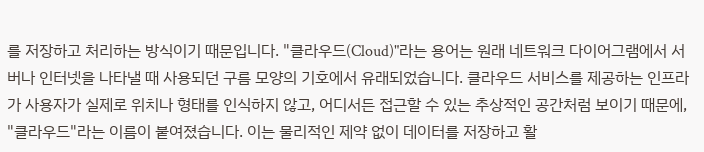를 저장하고 처리하는 방식이기 때문입니다. "클라우드(Cloud)"라는 용어는 원래 네트워크 다이어그램에서 서버나 인터넷을 나타낼 때 사용되던 구름 모양의 기호에서 유래되었습니다. 클라우드 서비스를 제공하는 인프라가 사용자가 실제로 위치나 형태를 인식하지 않고, 어디서든 접근할 수 있는 추상적인 공간처럼 보이기 때문에, "클라우드"라는 이름이 붙여졌습니다. 이는 물리적인 제약 없이 데이터를 저장하고 활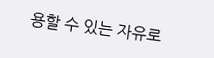용할 수 있는 자유로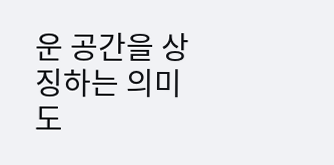운 공간을 상징하는 의미도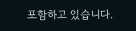포함하고 있습니다.